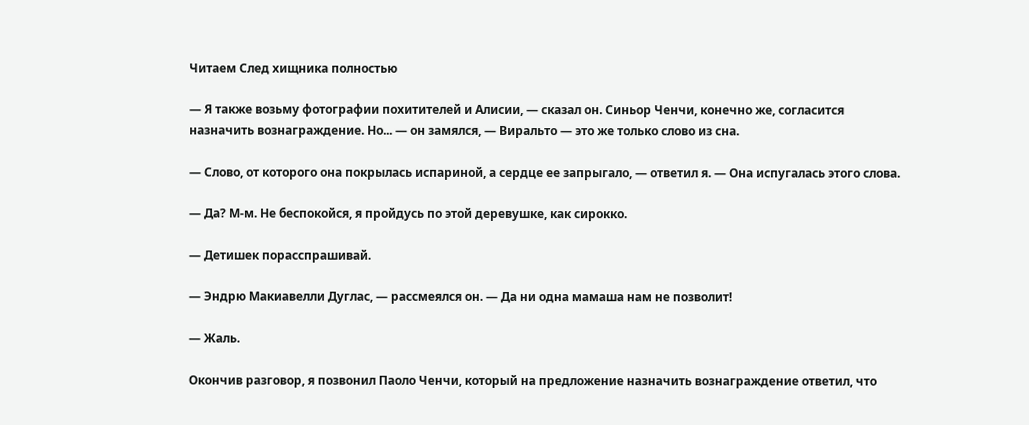Читаем След хищника полностью

— Я также возьму фотографии похитителей и Алисии, — сказал он. Синьор Ченчи, конечно же, согласится назначить вознаграждение. Но... — он замялся, — Виральто — это же только слово из сна.

— Слово, от которого она покрылась испариной, а сердце ее запрыгало, — ответил я. — Она испугалась этого слова.

— Да? М-м. Не беспокойся, я пройдусь по этой деревушке, как сирокко.

— Детишек порасспрашивай.

— Эндрю Макиавелли Дуглас, — рассмеялся он. — Да ни одна мамаша нам не позволит!

— Жаль.

Окончив разговор, я позвонил Паоло Ченчи, который на предложение назначить вознаграждение ответил, что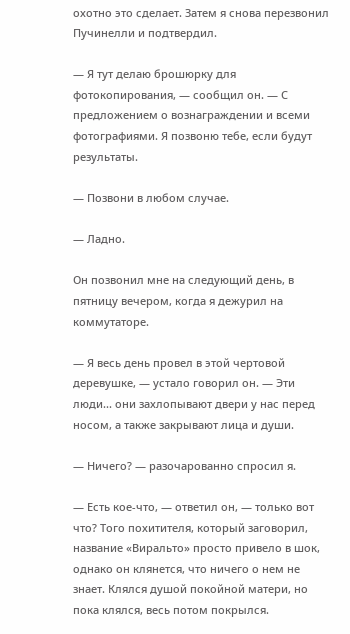охотно это сделает. Затем я снова перезвонил Пучинелли и подтвердил.

— Я тут делаю брошюрку для фотокопирования, — сообщил он. — С предложением о вознаграждении и всеми фотографиями. Я позвоню тебе, если будут результаты.

— Позвони в любом случае.

— Ладно.

Он позвонил мне на следующий день, в пятницу вечером, когда я дежурил на коммутаторе.

— Я весь день провел в этой чертовой деревушке, — устало говорил он. — Эти люди... они захлопывают двери у нас перед носом, а также закрывают лица и души.

— Ничего? — разочарованно спросил я.

— Есть кое-что, — ответил он, — только вот что? Того похитителя, который заговорил, название «Виральто» просто привело в шок, однако он клянется, что ничего о нем не знает. Клялся душой покойной матери, но пока клялся, весь потом покрылся.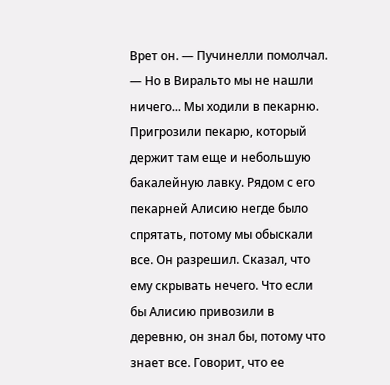Врет он. — Пучинелли помолчал. — Но в Виральто мы не нашли ничего... Мы ходили в пекарню. Пригрозили пекарю, который держит там еще и небольшую бакалейную лавку. Рядом с его пекарней Алисию негде было спрятать, потому мы обыскали все. Он разрешил. Сказал, что ему скрывать нечего. Что если бы Алисию привозили в деревню, он знал бы, потому что знает все. Говорит, что ее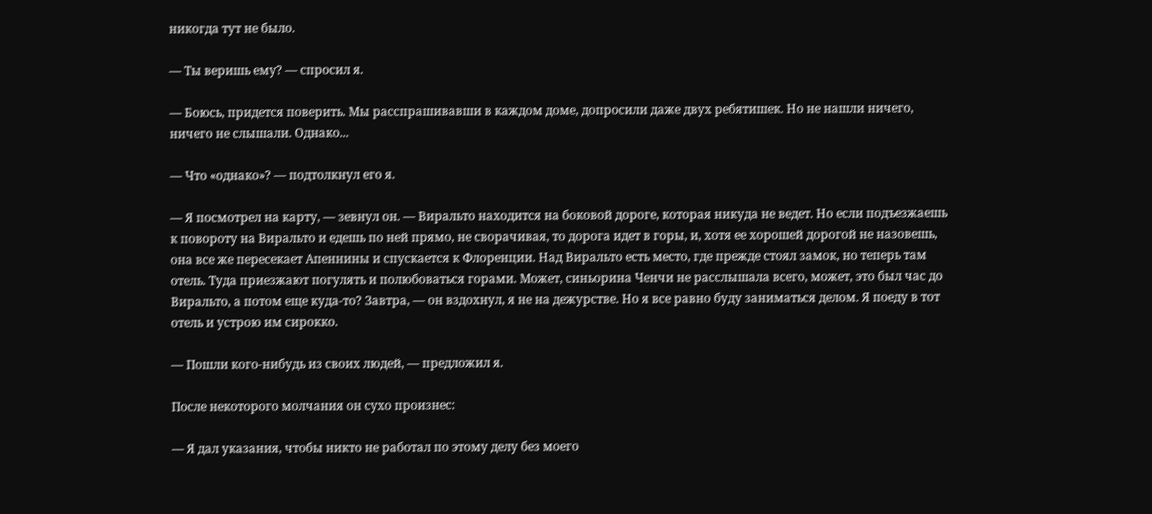никогда тут не было.

— Ты веришь ему? — спросил я.

— Боюсь, придется поверить. Мы расспрашивавши в каждом доме, допросили даже двух ребятишек. Но не нашли ничего, ничего не слышали. Однако...

— Что «однако»? — подтолкнул его я.

— Я посмотрел на карту, — зевнул он. — Виральто находится на боковой дороге, которая никуда не ведет. Но если подъезжаешь к повороту на Виральто и едешь по ней прямо, не сворачивая, то дорога идет в горы, и, хотя ее хорошей дорогой не назовешь, она все же пересекает Апеннины и спускается к Флоренции. Над Виральто есть место, где прежде стоял замок, но теперь там отель. Туда приезжают погулять и полюбоваться горами. Может, синьорина Ченчи не расслышала всего, может, это был час до Виральто, а потом еще куда-то? Завтра, — он вздохнул, я не на дежурстве. Но я все равно буду заниматься делом. Я поеду в тот отель и устрою им сирокко.

— Пошли кого-нибудь из своих людей, — предложил я.

После некоторого молчания он сухо произнес:

— Я дал указания, чтобы никто не работал по этому делу без моего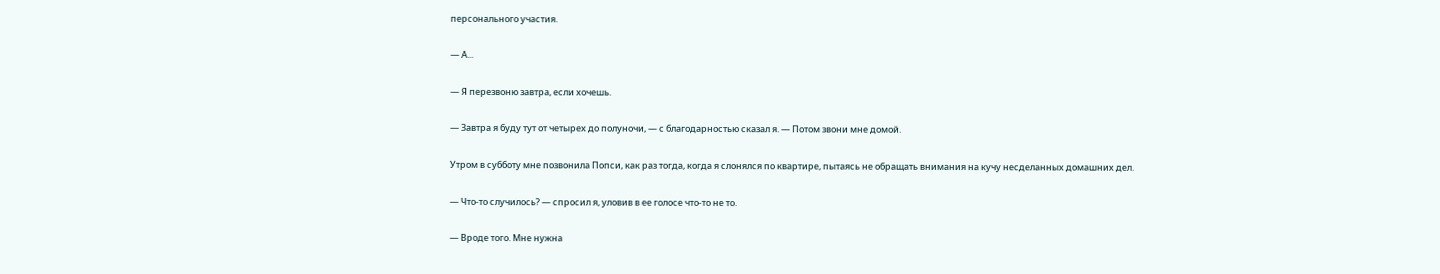персонального участия.

— А...

— Я перезвоню завтра, если хочешь.

— Завтра я буду тут от четырех до полуночи, — с благодарностью сказал я. — Потом звони мне домой.

Утром в субботу мне позвонила Попси, как раз тогда, когда я слонялся по квартире, пытаясь не обращать внимания на кучу несделанных домашних дел.

— Что-то случилось? — спросил я, уловив в ее голосе что-то не то.

— Вроде того. Мне нужна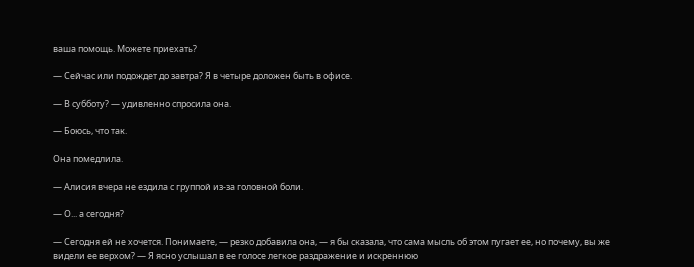ваша помощь. Можете приехать?

— Сейчас или подождет до завтра? Я в четыре доложен быть в офисе.

— В субботу? — удивленно спросила она.

— Боюсь, что так.

Она помедлила.

— Алисия вчера не ездила с группой из-за головной боли.

— О... а сегодня?

— Сегодня ей не хочется. Понимаете, — резко добавила она, — я бы сказала, что сама мысль об этом пугает ее, но почему, вы же видели ее верхом? — Я ясно услышал в ее голосе легкое раздражение и искреннюю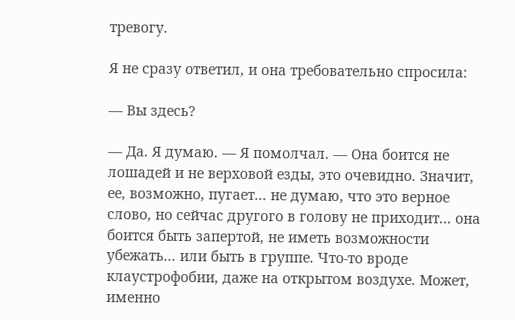тревогу.

Я не сразу ответил, и она требовательно спросила:

— Вы здесь?

— Да. Я думаю. — Я помолчал. — Она боится не лошадей и не верховой езды, это очевидно. Значит, ее, возможно, пугает... не думаю, что это верное слово, но сейчас другого в голову не приходит... она боится быть запертой, не иметь возможности убежать... или быть в группе. Что-то вроде клаустрофобии, даже на открытом воздухе. Может, именно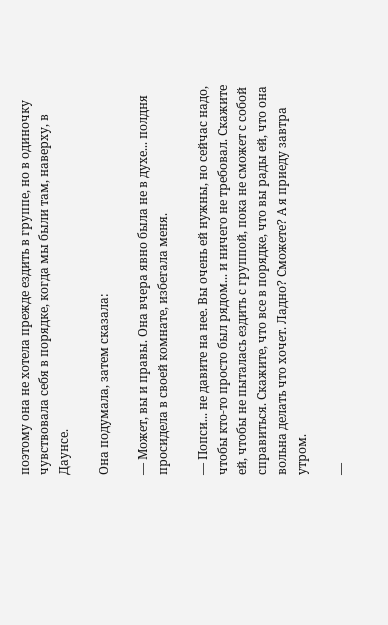поэтому она не хотела прежде ездить в группе, но в одиночку чувствовала себя в порядке, когда мы были там, наверху, в Даунсе.

Она подумала, затем сказала:

— Может, вы и правы. Она вчера явно была не в духе... полдня просидела в своей комнате, избегала меня.

— Попси... не давите на нее. Вы очень ей нужны, но сейчас надо, чтобы кто-то просто был рядом... и ничего не требовал. Скажите ей, чтобы не пыталась ездить с группой, пока не сможет с собой справиться. Скажите, что все в порядке, что вы рады ей, что она вольна делать что хочет. Ладно? Сможете? А я приеду завтра утром.

—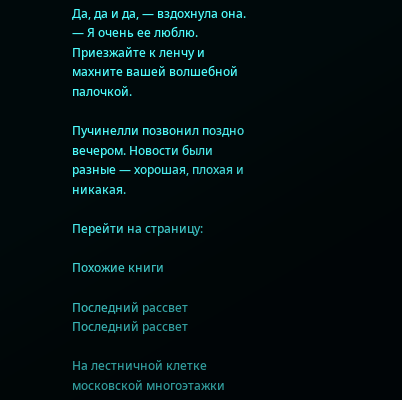Да, да и да, — вздохнула она. — Я очень ее люблю. Приезжайте к ленчу и махните вашей волшебной палочкой.

Пучинелли позвонил поздно вечером. Новости были разные — хорошая, плохая и никакая.

Перейти на страницу:

Похожие книги

Последний рассвет
Последний рассвет

На лестничной клетке московской многоэтажки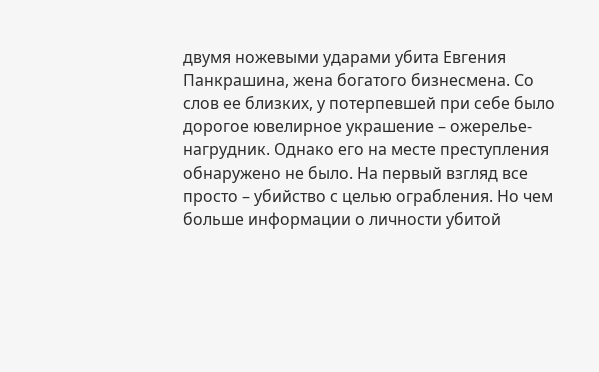двумя ножевыми ударами убита Евгения Панкрашина, жена богатого бизнесмена. Со слов ее близких, у потерпевшей при себе было дорогое ювелирное украшение – ожерелье-нагрудник. Однако его на месте преступления обнаружено не было. На первый взгляд все просто – убийство с целью ограбления. Но чем больше информации о личности убитой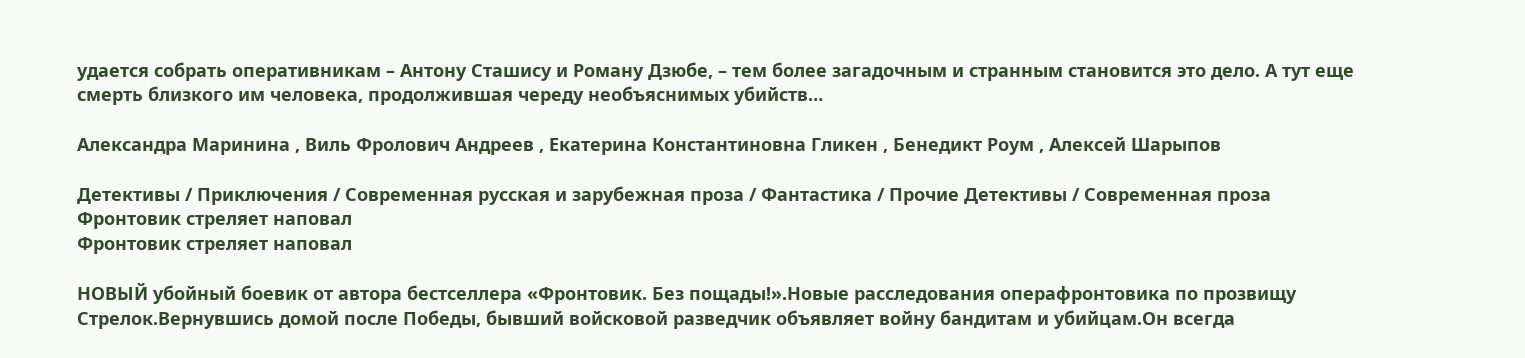удается собрать оперативникам – Антону Сташису и Роману Дзюбе, – тем более загадочным и странным становится это дело. А тут еще смерть близкого им человека, продолжившая череду необъяснимых убийств…

Александра Маринина , Виль Фролович Андреев , Екатерина Константиновна Гликен , Бенедикт Роум , Алексей Шарыпов

Детективы / Приключения / Современная русская и зарубежная проза / Фантастика / Прочие Детективы / Современная проза
Фронтовик стреляет наповал
Фронтовик стреляет наповал

НОВЫЙ убойный боевик от автора бестселлера «Фронтовик. Без пощады!».Новые расследования операфронтовика по прозвищу Стрелок.Вернувшись домой после Победы, бывший войсковой разведчик объявляет войну бандитам и убийцам.Он всегда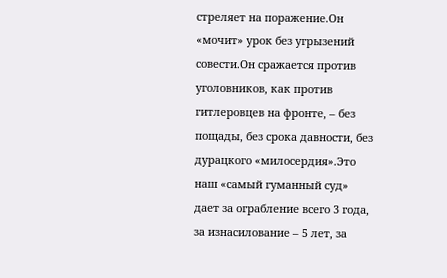стреляет на поражение.Он «мочит» урок без угрызений совести.Он сражается против уголовников, как против гитлеровцев на фронте, – без пощады, без срока давности, без дурацкого «милосердия».Это наш «самый гуманный суд» дает за ограбление всего 3 года, за изнасилование – 5 лет, за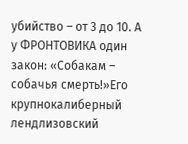убийство – от 3 до 10. А у ФРОНТОВИКА один закон: «Собакам – собачья смерть!»Его крупнокалиберный лендлизовский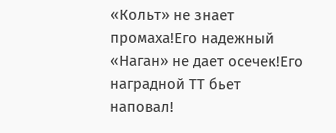«Кольт» не знает промаха!Его надежный «Наган» не дает осечек!Его наградной ТТ бьет наповал!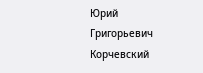Юрий Григорьевич Корчевский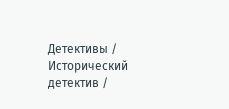Детективы / Исторический детектив /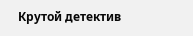Крутой детектив